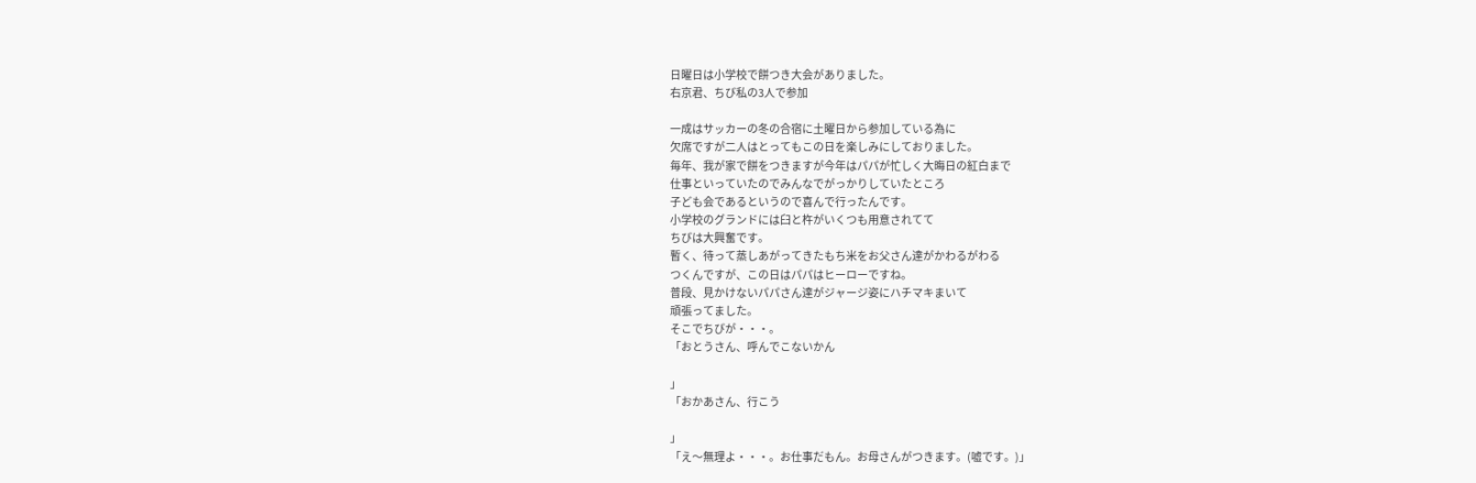日曜日は小学校で餅つき大会がありました。
右京君、ちび私の3人で参加

一成はサッカーの冬の合宿に土曜日から参加している為に
欠席ですが二人はとってもこの日を楽しみにしておりました。
毎年、我が家で餅をつきますが今年はパパが忙しく大晦日の紅白まで
仕事といっていたのでみんなでがっかりしていたところ
子ども会であるというので喜んで行ったんです。
小学校のグランドには臼と杵がいくつも用意されてて
ちびは大興奮です。
暫く、待って蒸しあがってきたもち米をお父さん達がかわるがわる
つくんですが、この日はパパはヒーローですね。
普段、見かけないパパさん達がジャージ姿にハチマキまいて
頑張ってました。
そこでちびが・・・。
「おとうさん、呼んでこないかん

」
「おかあさん、行こう

」
「え〜無理よ・・・。お仕事だもん。お母さんがつきます。(嘘です。)」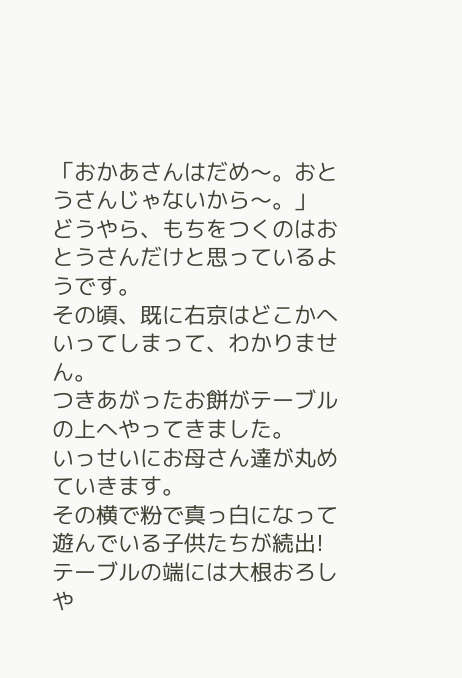「おかあさんはだめ〜。おとうさんじゃないから〜。」
どうやら、もちをつくのはおとうさんだけと思っているようです。
その頃、既に右京はどこかへいってしまって、わかりません。
つきあがったお餅がテーブルの上へやってきました。
いっせいにお母さん達が丸めていきます。
その横で粉で真っ白になって遊んでいる子供たちが続出!
テーブルの端には大根おろしや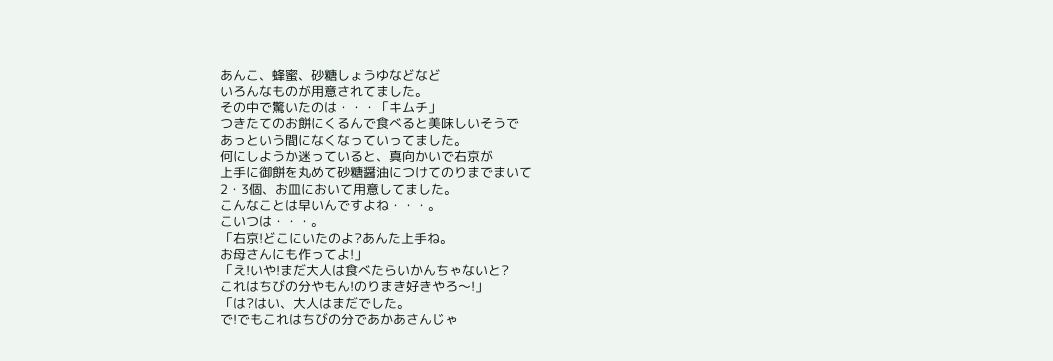あんこ、蜂蜜、砂糖しょうゆなどなど
いろんなものが用意されてました。
その中で驚いたのは・・・「キムチ」
つきたてのお餅にくるんで食べると美味しいそうで
あっという間になくなっていってました。
何にしようか迷っていると、真向かいで右京が
上手に御餅を丸めて砂糖醤油につけてのりまでまいて
2・3個、お皿において用意してました。
こんなことは早いんですよね・・・。
こいつは・・・。
「右京!どこにいたのよ?あんた上手ね。
お母さんにも作ってよ!」
「え!いや!まだ大人は食べたらいかんちゃないと?
これはちびの分やもん!のりまき好きやろ〜!」
「は?はい、大人はまだでした。
で!でもこれはちびの分であかあさんじゃ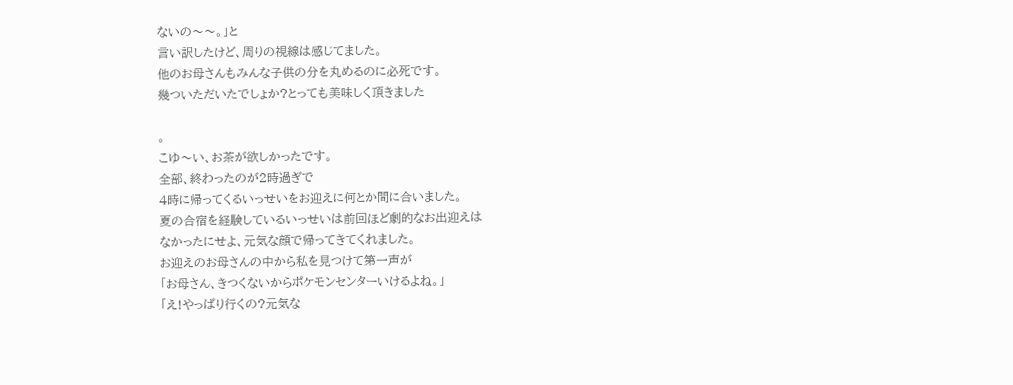ないの〜〜。」と
言い訳したけど、周りの視線は感じてました。
他のお母さんもみんな子供の分を丸めるのに必死です。
幾ついただいたでしょか?とっても美味しく頂きました

。
こゆ〜い、お茶が欲しかったです。
全部、終わったのが2時過ぎで
4時に帰ってくるいっせいをお迎えに何とか間に合いました。
夏の合宿を経験しているいっせいは前回ほど劇的なお出迎えは
なかったにせよ、元気な顔で帰ってきてくれました。
お迎えのお母さんの中から私を見つけて第一声が
「お母さん、きつくないからポケモンセンターいけるよね。」
「え!やっぱり行くの?元気な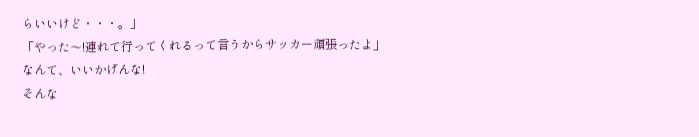らいいけど・・・。」
「やった〜!連れて行ってくれるって言うからサッカー頑張ったよ」
なんて、いいかげんな!
そんな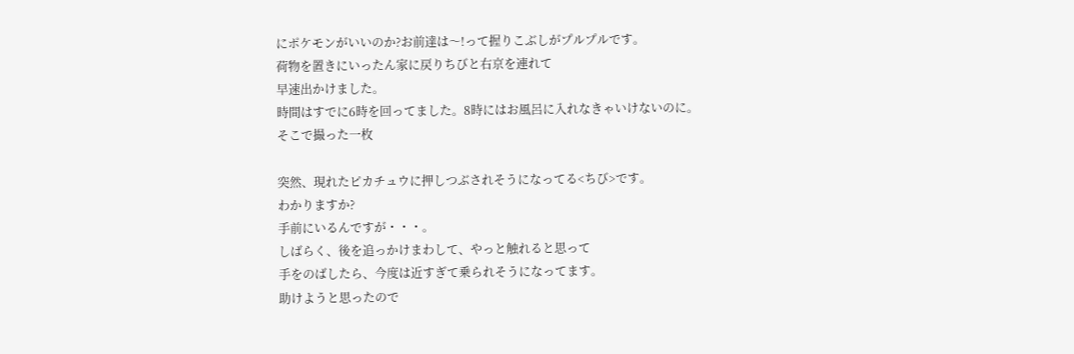にポケモンがいいのか?お前達は〜!って握りこぶしがプルプルです。
荷物を置きにいったん家に戻りちびと右京を連れて
早速出かけました。
時間はすでに6時を回ってました。8時にはお風呂に入れなきゃいけないのに。
そこで撮った一枚

突然、現れたピカチュウに押しつぶされそうになってる<ちび>です。
わかりますか?
手前にいるんですが・・・。
しばらく、後を追っかけまわして、やっと触れると思って
手をのばしたら、今度は近すぎて乗られそうになってます。
助けようと思ったので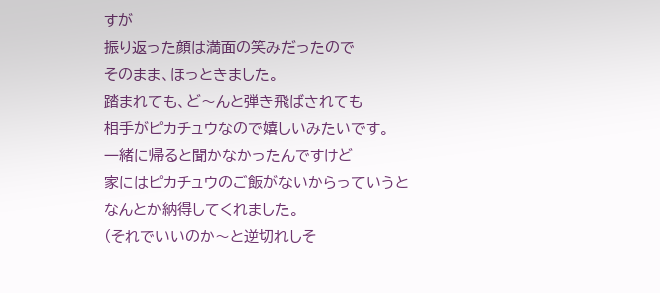すが
振り返った顔は満面の笑みだったので
そのまま、ほっときました。
踏まれても、ど〜んと弾き飛ばされても
相手がピカチュウなので嬉しいみたいです。
一緒に帰ると聞かなかったんですけど
家にはピカチュウのご飯がないからっていうと
なんとか納得してくれました。
(それでいいのか〜と逆切れしそ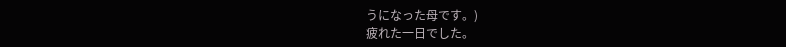うになった母です。)
疲れた一日でした。